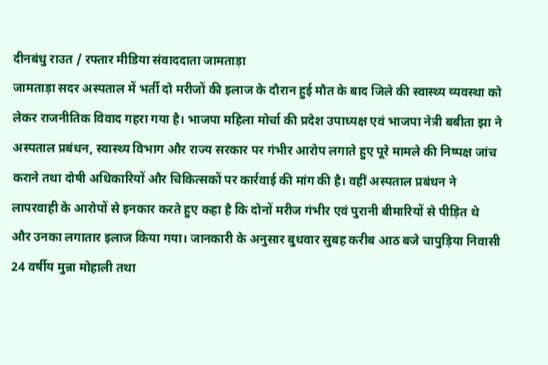दीनबंधु राउत / रफ्तार मीडिया संवाददाता जामताड़ा
जामताड़ा सदर अस्पताल में भर्ती दो मरीजों की इलाज के दौरान हुई मौत के बाद जिले की स्वास्थ्य व्यवस्था को लेकर राजनीतिक विवाद गहरा गया है। भाजपा महिला मोर्चा की प्रदेश उपाध्यक्ष एवं भाजपा नेत्री बबीता झा ने अस्पताल प्रबंधन, स्वास्थ्य विभाग और राज्य सरकार पर गंभीर आरोप लगाते हुए पूरे मामले की निष्पक्ष जांच कराने तथा दोषी अधिकारियों और चिकित्सकों पर कार्रवाई की मांग की है। वहीं अस्पताल प्रबंधन ने लापरवाही के आरोपों से इनकार करते हुए कहा है कि दोनों मरीज गंभीर एवं पुरानी बीमारियों से पीड़ित थे और उनका लगातार इलाज किया गया। जानकारी के अनुसार बुधवार सुबह करीब आठ बजे चापुड़िया निवासी 24 वर्षीय मुन्ना मोहाली तथा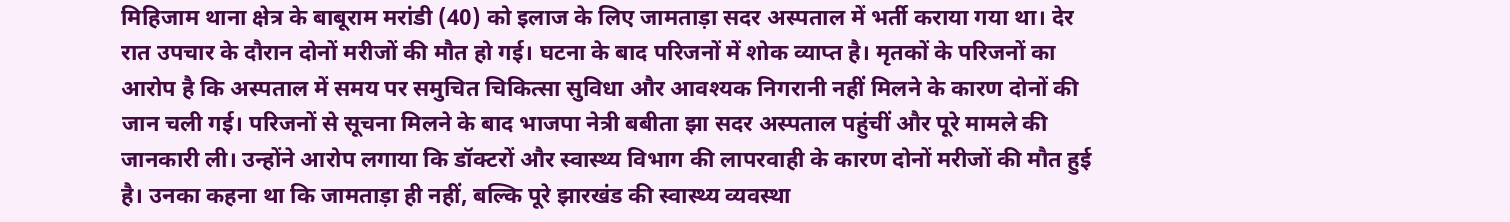मिहिजाम थाना क्षेत्र के बाबूराम मरांडी (40) को इलाज के लिए जामताड़ा सदर अस्पताल में भर्ती कराया गया था। देर रात उपचार के दौरान दोनों मरीजों की मौत हो गई। घटना के बाद परिजनों में शोक व्याप्त है। मृतकों के परिजनों का आरोप है कि अस्पताल में समय पर समुचित चिकित्सा सुविधा और आवश्यक निगरानी नहीं मिलने के कारण दोनों की जान चली गई। परिजनों से सूचना मिलने के बाद भाजपा नेत्री बबीता झा सदर अस्पताल पहुंचीं और पूरे मामले की जानकारी ली। उन्होंने आरोप लगाया कि डॉक्टरों और स्वास्थ्य विभाग की लापरवाही के कारण दोनों मरीजों की मौत हुई है। उनका कहना था कि जामताड़ा ही नहीं, बल्कि पूरे झारखंड की स्वास्थ्य व्यवस्था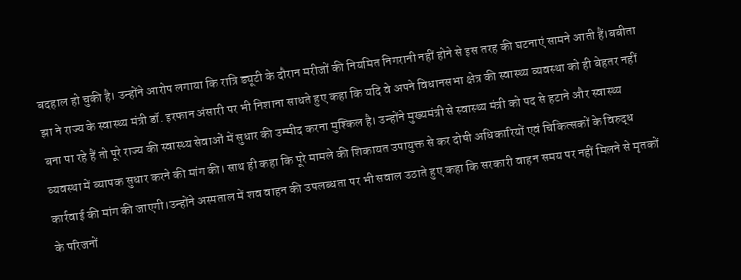बदहाल हो चुकी है। उन्होंने आरोप लगाया कि रात्रि ड्यूटी के दौरान मरीजों की नियमित निगरानी नहीं होने से इस तरह की घटनाएं सामने आती हैं।बबीता झा ने राज्य के स्वास्थ्य मंत्री डॉ. इरफान अंसारी पर भी निशाना साधते हुए कहा कि यदि वे अपने विधानसभा क्षेत्र की स्वास्थ्य व्यवस्था को ही बेहतर नहीं बना पा रहे हैं तो पूरे राज्य की स्वास्थ्य सेवाओं में सुधार की उम्मीद करना मुश्किल है। उन्होंने मुख्यमंत्री से स्वास्थ्य मंत्री को पद से हटाने और स्वास्थ्य व्यवस्था में व्यापक सुधार करने की मांग की। साथ ही कहा कि पूरे मामले की शिकायत उपायुक्त से कर दोषी अधिकारियों एवं चिकित्सकों के विरुद्ध कार्रवाई की मांग की जाएगी।उन्होंने अस्पताल में शव वाहन की उपलब्धता पर भी सवाल उठाते हुए कहा कि सरकारी वाहन समय पर नहीं मिलने से मृतकों के परिजनों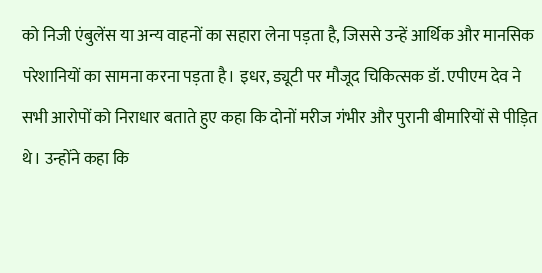को निजी एंबुलेंस या अन्य वाहनों का सहारा लेना पड़ता है, जिससे उन्हें आर्थिक और मानसिक परेशानियों का सामना करना पड़ता है। इधर, ड्यूटी पर मौजूद चिकित्सक डॉ. एपीएम देव ने सभी आरोपों को निराधार बताते हुए कहा कि दोनों मरीज गंभीर और पुरानी बीमारियों से पीड़ित थे। उन्होंने कहा कि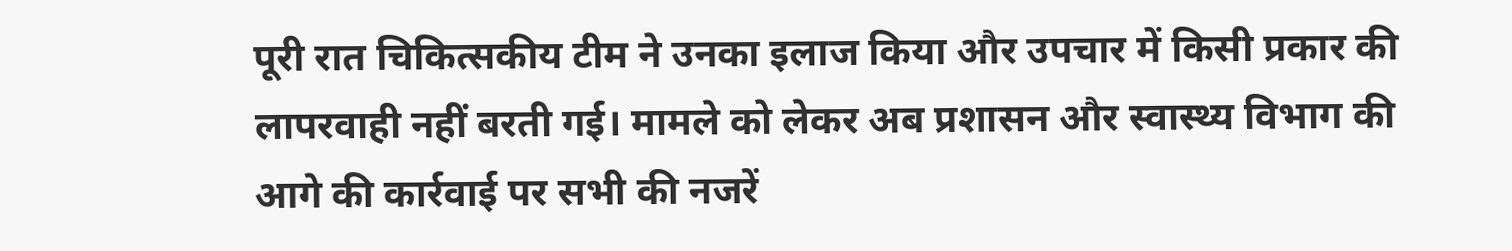पूरी रात चिकित्सकीय टीम ने उनका इलाज किया और उपचार में किसी प्रकार की लापरवाही नहीं बरती गई। मामले को लेकर अब प्रशासन और स्वास्थ्य विभाग की आगे की कार्रवाई पर सभी की नजरें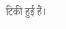टिकी हुई हैं।